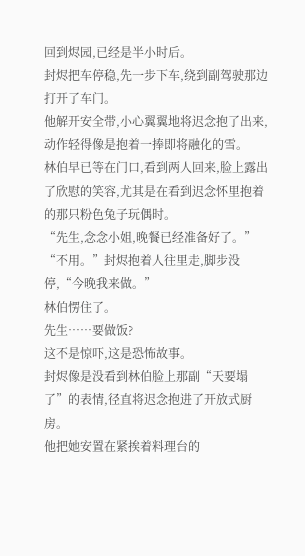回到烬园,已经是半小时后。
封烬把车停稳,先一步下车,绕到副驾驶那边打开了车门。
他解开安全带,小心翼翼地将迟念抱了出来,动作轻得像是抱着一捧即将融化的雪。
林伯早已等在门口,看到两人回来,脸上露出了欣慰的笑容,尤其是在看到迟念怀里抱着的那只粉色兔子玩偶时。
“先生,念念小姐,晚餐已经准备好了。”
“不用。”封烬抱着人往里走,脚步没停,“今晚我来做。”
林伯愣住了。
先生……要做饭?
这不是惊吓,这是恐怖故事。
封烬像是没看到林伯脸上那副“天要塌了”的表情,径直将迟念抱进了开放式厨房。
他把她安置在紧挨着料理台的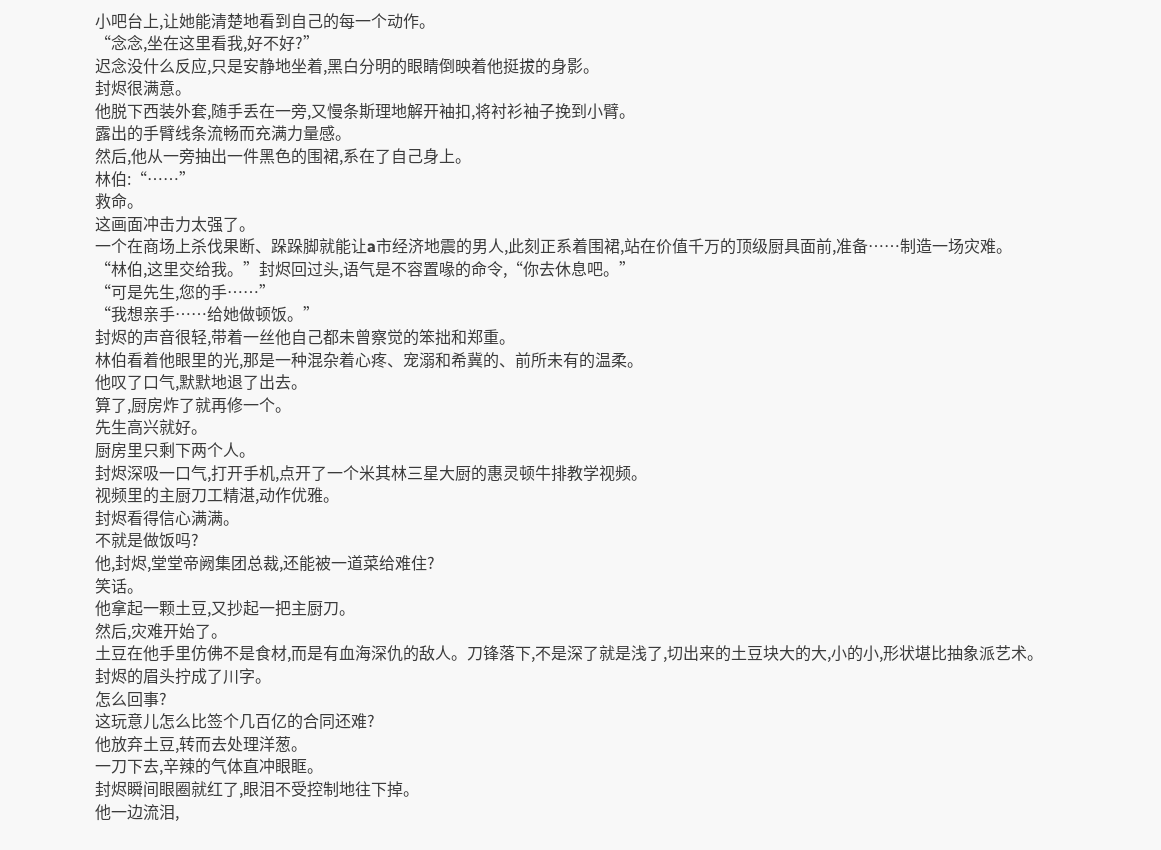小吧台上,让她能清楚地看到自己的每一个动作。
“念念,坐在这里看我,好不好?”
迟念没什么反应,只是安静地坐着,黑白分明的眼睛倒映着他挺拔的身影。
封烬很满意。
他脱下西装外套,随手丢在一旁,又慢条斯理地解开袖扣,将衬衫袖子挽到小臂。
露出的手臂线条流畅而充满力量感。
然后,他从一旁抽出一件黑色的围裙,系在了自己身上。
林伯:“……”
救命。
这画面冲击力太强了。
一个在商场上杀伐果断、跺跺脚就能让a市经济地震的男人,此刻正系着围裙,站在价值千万的顶级厨具面前,准备……制造一场灾难。
“林伯,这里交给我。”封烬回过头,语气是不容置喙的命令,“你去休息吧。”
“可是先生,您的手……”
“我想亲手……给她做顿饭。”
封烬的声音很轻,带着一丝他自己都未曾察觉的笨拙和郑重。
林伯看着他眼里的光,那是一种混杂着心疼、宠溺和希冀的、前所未有的温柔。
他叹了口气,默默地退了出去。
算了,厨房炸了就再修一个。
先生高兴就好。
厨房里只剩下两个人。
封烬深吸一口气,打开手机,点开了一个米其林三星大厨的惠灵顿牛排教学视频。
视频里的主厨刀工精湛,动作优雅。
封烬看得信心满满。
不就是做饭吗?
他,封烬,堂堂帝阙集团总裁,还能被一道菜给难住?
笑话。
他拿起一颗土豆,又抄起一把主厨刀。
然后,灾难开始了。
土豆在他手里仿佛不是食材,而是有血海深仇的敌人。刀锋落下,不是深了就是浅了,切出来的土豆块大的大,小的小,形状堪比抽象派艺术。
封烬的眉头拧成了川字。
怎么回事?
这玩意儿怎么比签个几百亿的合同还难?
他放弃土豆,转而去处理洋葱。
一刀下去,辛辣的气体直冲眼眶。
封烬瞬间眼圈就红了,眼泪不受控制地往下掉。
他一边流泪,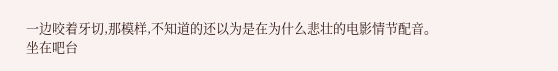一边咬着牙切,那模样,不知道的还以为是在为什么悲壮的电影情节配音。
坐在吧台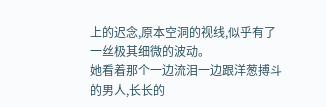上的迟念,原本空洞的视线,似乎有了一丝极其细微的波动。
她看着那个一边流泪一边跟洋葱搏斗的男人,长长的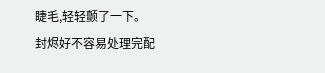睫毛,轻轻颤了一下。
封烬好不容易处理完配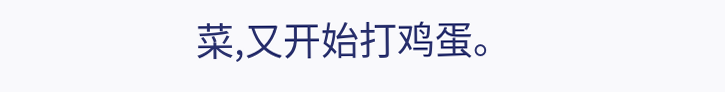菜,又开始打鸡蛋。